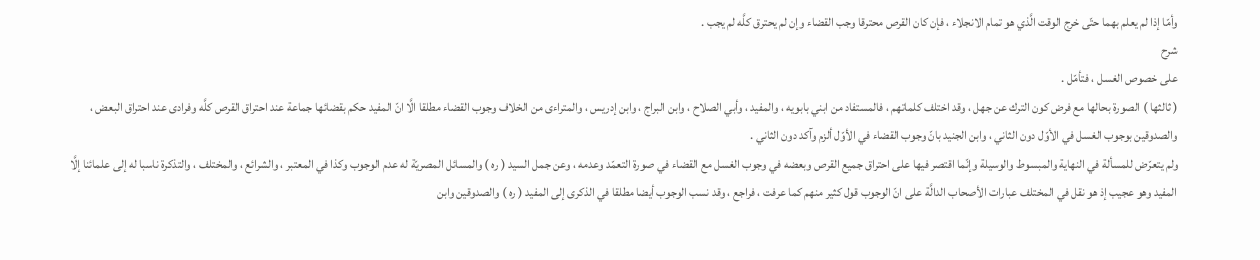وأمّا إذا لم يعلم بهما حتّى خرج الوقت الَّذي هو تمام الانجلاء ، فإن كان القرص محترقا وجب القضاء وإن لم يحترق كلَّه لم يجب .
شرح
على خصوص الغسل ، فتأمّل .
( ثالثها ) الصورة بحالها مع فرض كون الترك عن جهل ، وقد اختلف كلماتهم ، فالمستفاد من ابني بابويه ، والمفيد ، وأبي الصلاح ، وابن البراج ، وابن إدريس ، والمتراءى من الخلاف وجوب القضاء مطلقا الَّا انّ المفيد حكم بقضائها جماعة عند احتراق القرص كلَّه وفرادى عند احتراق البعض ، والصدوقين بوجوب الغسل في الأوّل دون الثاني ، وابن الجنيد بانّ وجوب القضاء في الأوّل ألزم وآكد دون الثاني .
ولم يتعرّض للمسألة في النهاية والمبسوط والوسيلة وإنّما اقتصر فيها على احتراق جميع القرص وبعضه في وجوب الغسل مع القضاء في صورة التعمّد وعدمه ، وعن جمل السيد ( ره ) والمسائل المصريّة له عدم الوجوب وكذا في المعتبر ، والشرائع ، والمختلف ، والتذكرة ناسبا له إلى علمائنا إلَّا المفيد وهو عجيب إذ هو نقل في المختلف عبارات الأصحاب الدالَّة على انّ الوجوب قول كثير منهم كما عرفت ، فراجع ، وقد نسب الوجوب أيضا مطلقا في الذكرى إلى المفيد ( ره ) والصدوقين وابن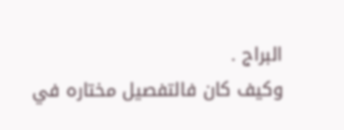البراج .
وكيف كان فالتفصيل مختاره في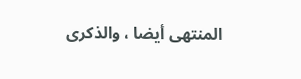المنتهى أيضا ، والذكرى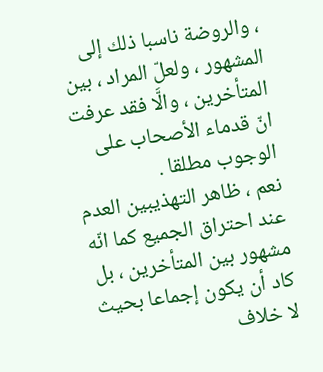، والروضة ناسبا ذلك إلى المشهور ، ولعلّ المراد ، بين المتأخرين ، والَّا فقد عرفت انّ قدماء الأصحاب على الوجوب مطلقا .
نعم ، ظاهر التهذيبين العدم عند احتراق الجميع كما انّه مشهور بين المتأخرين ، بل كاد أن يكون إجماعا بحيث لا خلاف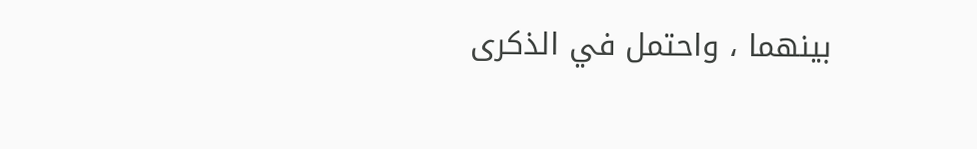بينهما ، واحتمل في الذكرى